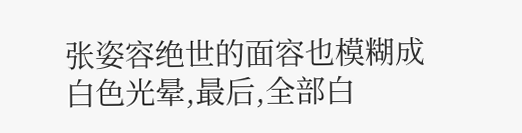张姿容绝世的面容也模糊成白色光晕,最后,全部白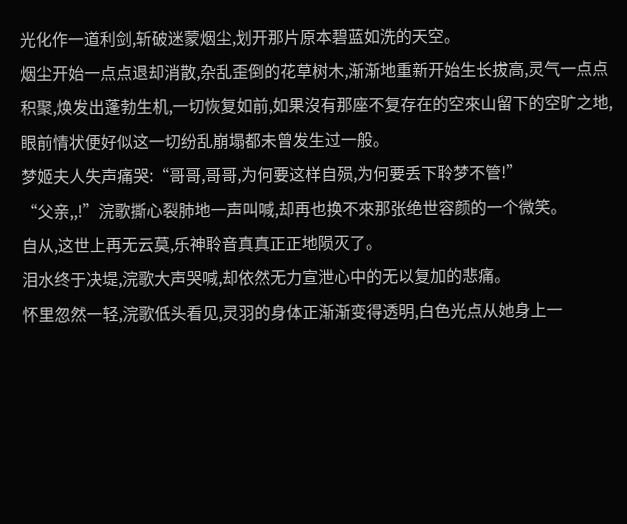光化作一道利剑,斩破迷蒙烟尘,划开那片原本碧蓝如洗的天空。
烟尘开始一点点退却消散,杂乱歪倒的花草树木,渐渐地重新开始生长拔高,灵气一点点积聚,焕发出蓬勃生机,一切恢复如前,如果沒有那座不复存在的空來山留下的空旷之地,眼前情状便好似这一切纷乱崩塌都未曾发生过一般。
梦姬夫人失声痛哭:“哥哥,哥哥,为何要这样自殒,为何要丢下聆梦不管!”
“父亲,,!”浣歌撕心裂肺地一声叫喊,却再也换不來那张绝世容颜的一个微笑。
自从,这世上再无云莫,乐神聆音真真正正地陨灭了。
泪水终于决堤,浣歌大声哭喊,却依然无力宣泄心中的无以复加的悲痛。
怀里忽然一轻,浣歌低头看见,灵羽的身体正渐渐变得透明,白色光点从她身上一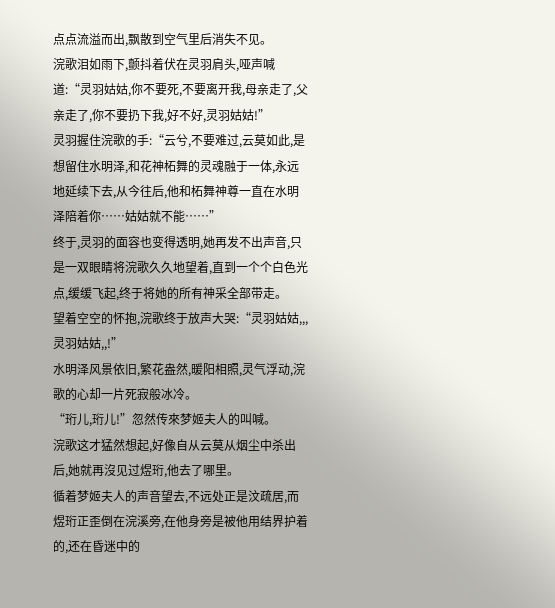点点流溢而出,飘散到空气里后消失不见。
浣歌泪如雨下,颤抖着伏在灵羽肩头,哑声喊道:“灵羽姑姑,你不要死,不要离开我,母亲走了,父亲走了,你不要扔下我,好不好,灵羽姑姑!”
灵羽握住浣歌的手:“云兮,不要难过,云莫如此,是想留住水明泽,和花神柘舞的灵魂融于一体,永远地延续下去,从今往后,他和柘舞神尊一直在水明泽陪着你……姑姑就不能……”
终于,灵羽的面容也变得透明,她再发不出声音,只是一双眼睛将浣歌久久地望着,直到一个个白色光点,缓缓飞起,终于将她的所有神采全部带走。
望着空空的怀抱,浣歌终于放声大哭:“灵羽姑姑,,,灵羽姑姑,,!”
水明泽风景依旧,繁花盎然,暖阳相照,灵气浮动,浣歌的心却一片死寂般冰冷。
“珩儿,珩儿!”忽然传來梦姬夫人的叫喊。
浣歌这才猛然想起,好像自从云莫从烟尘中杀出后,她就再沒见过煜珩,他去了哪里。
循着梦姬夫人的声音望去,不远处正是汶疏居,而煜珩正歪倒在浣溪旁,在他身旁是被他用结界护着的,还在昏迷中的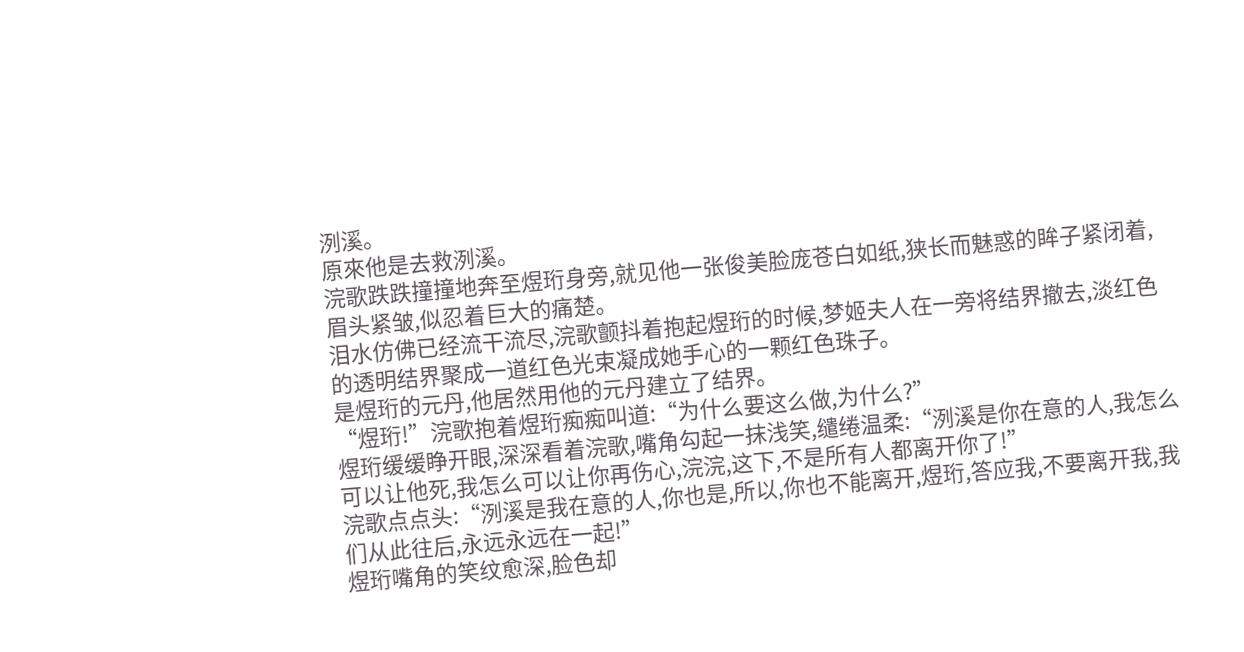洌溪。
原來他是去救洌溪。
浣歌跌跌撞撞地奔至煜珩身旁,就见他一张俊美脸庞苍白如纸,狭长而魅惑的眸子紧闭着,眉头紧皱,似忍着巨大的痛楚。
泪水仿佛已经流干流尽,浣歌颤抖着抱起煜珩的时候,梦姬夫人在一旁将结界撤去,淡红色的透明结界聚成一道红色光束凝成她手心的一颗红色珠子。
是煜珩的元丹,他居然用他的元丹建立了结界。
“煜珩!”浣歌抱着煜珩痴痴叫道:“为什么要这么做,为什么?”
煜珩缓缓睁开眼,深深看着浣歌,嘴角勾起一抹浅笑,缱绻温柔:“洌溪是你在意的人,我怎么可以让他死,我怎么可以让你再伤心,浣浣,这下,不是所有人都离开你了!”
浣歌点点头:“洌溪是我在意的人,你也是,所以,你也不能离开,煜珩,答应我,不要离开我,我们从此往后,永远永远在一起!”
煜珩嘴角的笑纹愈深,脸色却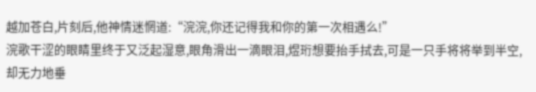越加苍白,片刻后,他神情迷惘道:“浣浣,你还记得我和你的第一次相遇么!”
浣歌干涩的眼睛里终于又泛起湿意,眼角滑出一滴眼泪,煜珩想要抬手拭去,可是一只手将将举到半空,却无力地垂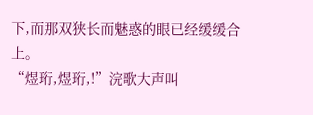下,而那双狭长而魅惑的眼已经缓缓合上。
“煜珩,煜珩,!”浣歌大声叫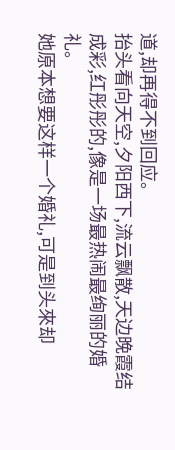道,却再得不到回应。
抬头看向天空,夕阳西下,流云飘散,天边晚霞结成彩,红彤彤的,像是一场最热闹最绚丽的婚礼。
她原本想要这样一个婚礼,可是到头來却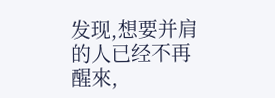发现,想要并肩的人已经不再醒來,